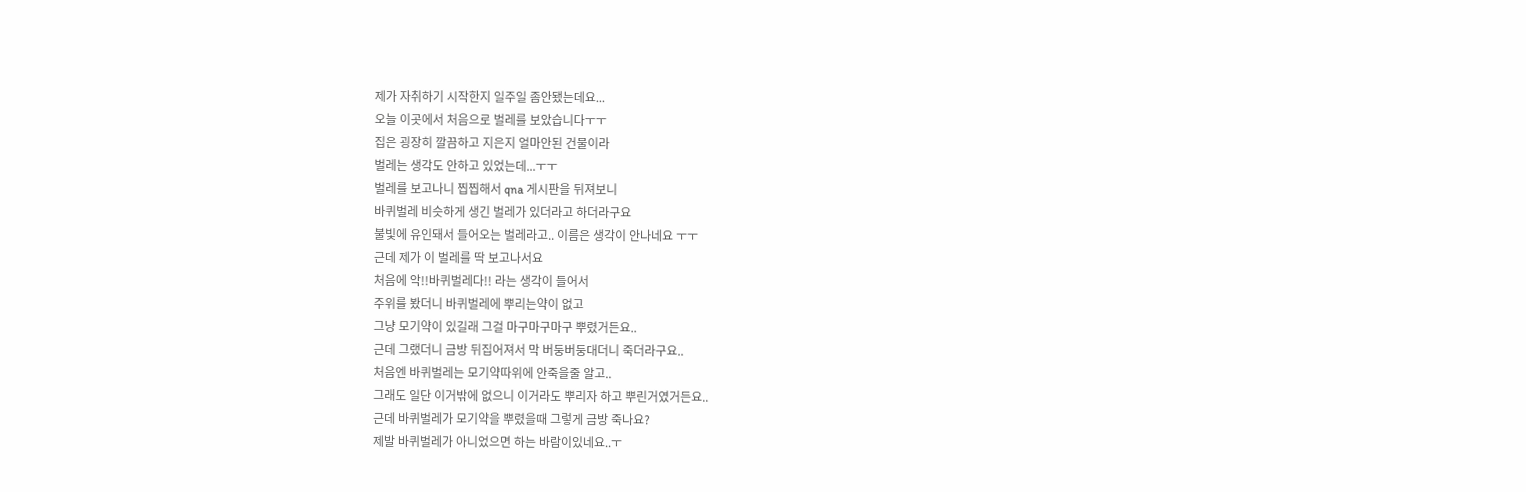제가 자취하기 시작한지 일주일 좀안됐는데요...
오늘 이곳에서 처음으로 벌레를 보았습니다ㅜㅜ
집은 굉장히 깔끔하고 지은지 얼마안된 건물이라
벌레는 생각도 안하고 있었는데...ㅜㅜ
벌레를 보고나니 찝찝해서 qna 게시판을 뒤져보니
바퀴벌레 비슷하게 생긴 벌레가 있더라고 하더라구요
불빛에 유인돼서 들어오는 벌레라고.. 이름은 생각이 안나네요 ㅜㅜ
근데 제가 이 벌레를 딱 보고나서요
처음에 악!!바퀴벌레다!! 라는 생각이 들어서
주위를 봤더니 바퀴벌레에 뿌리는약이 없고
그냥 모기약이 있길래 그걸 마구마구마구 뿌렸거든요..
근데 그랬더니 금방 뒤집어져서 막 버둥버둥대더니 죽더라구요..
처음엔 바퀴벌레는 모기약따위에 안죽을줄 알고..
그래도 일단 이거밖에 없으니 이거라도 뿌리자 하고 뿌린거였거든요..
근데 바퀴벌레가 모기약을 뿌렸을때 그렇게 금방 죽나요?
제발 바퀴벌레가 아니었으면 하는 바람이있네요..ㅜ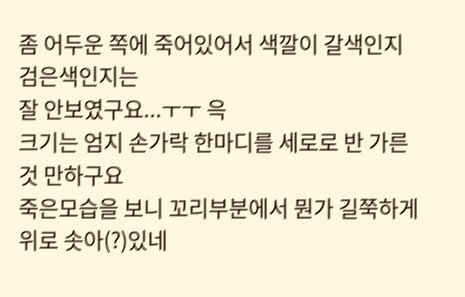좀 어두운 쪽에 죽어있어서 색깔이 갈색인지 검은색인지는
잘 안보였구요...ㅜㅜ 윽
크기는 엄지 손가락 한마디를 세로로 반 가른것 만하구요
죽은모습을 보니 꼬리부분에서 뭔가 길쭉하게
위로 솟아(?)있네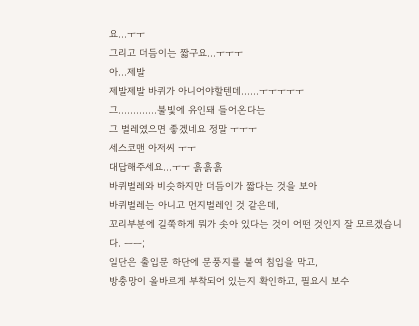요...ㅜㅜ
그리고 더듬이는 짧구요...ㅜㅜㅜ
아...제발
제발제발 바퀴가 아니어야할텐데......ㅜㅜㅜㅜㅜ
그.............불빛에 유인돼 들어온다는
그 벌레였으면 좋겠네요 정말 ㅜㅜㅜ
세스코맨 아저씨 ㅜㅜ
대답해주세요...ㅜㅜ 흙흙흙
바퀴벌레와 비슷하지만 더듬이가 짧다는 것을 보아
바퀴벌레는 아니고 먼지벌레인 것 같은데,
꼬리부분에 길쭉하게 뭐가 솟아 있다는 것이 어떤 것인지 잘 모르겠습니다. ㅡㅡ;
일단은 출입문 하단에 문풍지를 붙여 침입을 막고,
방충망이 올바르게 부착되어 있는지 확인하고, 필요시 보수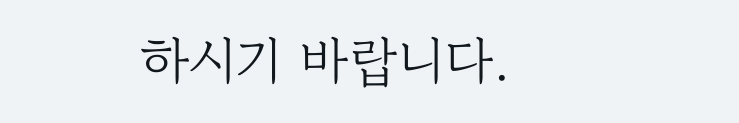하시기 바랍니다.